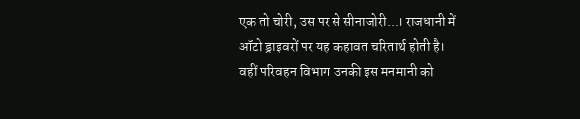एक तो चोरी, उस पर से सीनाजोरी...। राजधानी में ऑटो ड्राइवरों पर यह कहावत चरितार्थ होती है।
वहीं परिवहन विभाग उनकी इस मनमानी को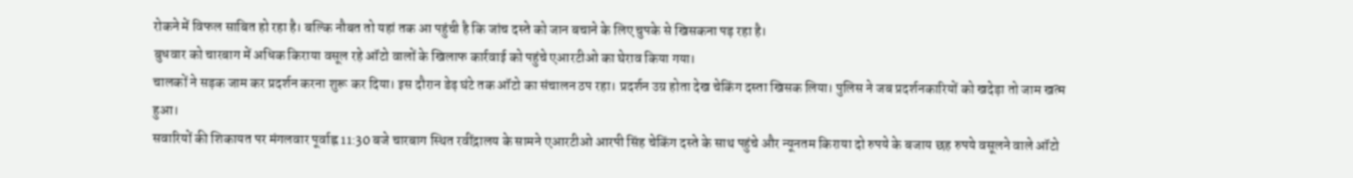रोकने में विफल साबित हो रहा है। बल्कि नौबत तो यहां तक आ पहुंची है कि जांच दस्ते को जान बचाने के लिए चुपके से खिसकना पड़ रहा है।
बुधवार को चारबाग में अधिक किराया वसूल रहे ऑटो वालों के खिलाफ कार्रवाई को पहुंचे एआरटीओ का घेराव किया गया।
चालकों ने सड़क जाम कर प्रदर्शन करना शुरू कर दिया। इस दौरान डेढ़ घंटे तक ऑटो का संचालन ठप रहा। प्रदर्शन उग्र होता देख चेकिंग दस्ता खिसक लिया। पुलिस ने जब प्रदर्शनकारियों को खदेड़ा तो जाम खत्म हुआ।
सवारियों की शिकायत पर मंगलवार पूर्वाह्न 11:30 बजे चारबाग स्थित रवींद्रालय के सामने एआरटीओ आरपी सिंह चेकिंग दस्ते के साथ पहुंचे और न्यूनतम किराया दो रुपये के बजाय छह रुपये वसूलने वाले ऑटो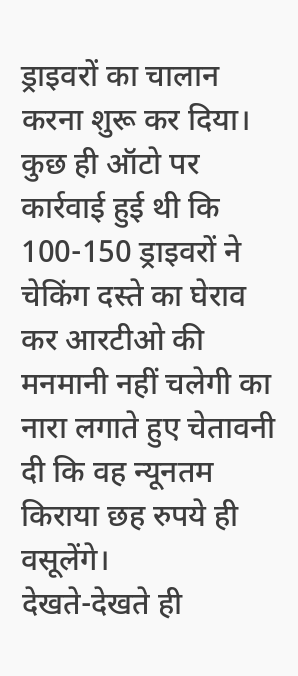ड्राइवरों का चालान करना शुरू कर दिया।
कुछ ही ऑटो पर कार्रवाई हुई थी कि 100-150 ड्राइवरों ने चेकिंग दस्ते का घेराव कर आरटीओ की मनमानी नहीं चलेगी का नारा लगाते हुए चेतावनी दी कि वह न्यूनतम किराया छह रुपये ही वसूलेंगे।
देखते-देखते ही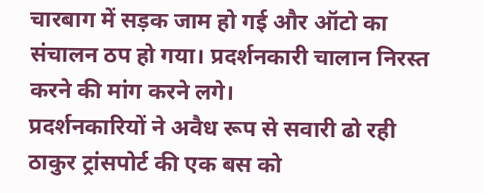चारबाग में सड़क जाम हो गई और ऑटो का संचालन ठप हो गया। प्रदर्शनकारी चालान निरस्त करने की मांग करने लगे।
प्रदर्शनकारियों ने अवैध रूप से सवारी ढो रही ठाकुर ट्रांसपोर्ट की एक बस को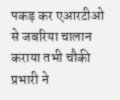पकड़ कर एआरटीओ से जबरिया चालान कराया तभी चौकी प्रभारी ने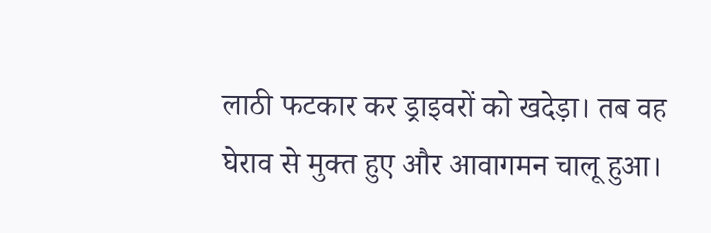लाठी फटकार कर ड्राइवरों को खदेड़ा। तब वह घेराव से मुक्त हुए और आवागमन चालू हुआ।